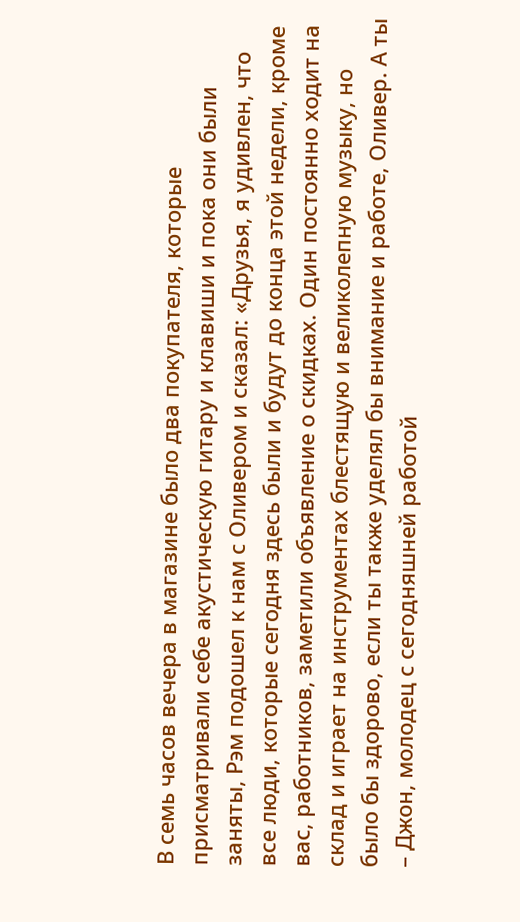В семь часов вечера в магазине было два покупателя, которые присматривали себе акустическую гитару и клавиши и пока они были заняты, Рэм подошел к нам с Оливером и сказал: «Друзья, я удивлен, что все люди, которые сегодня здесь были и будут до конца этой недели, кроме вас, работников, заметили объявление о скидках. Один постоянно ходит на склад и играет на инструментах блестящую и великолепную музыку, но было бы здорово, если ты также уделял бы внимание и работе, Оливер. А ты – Джон, молодец с сегодняшней работой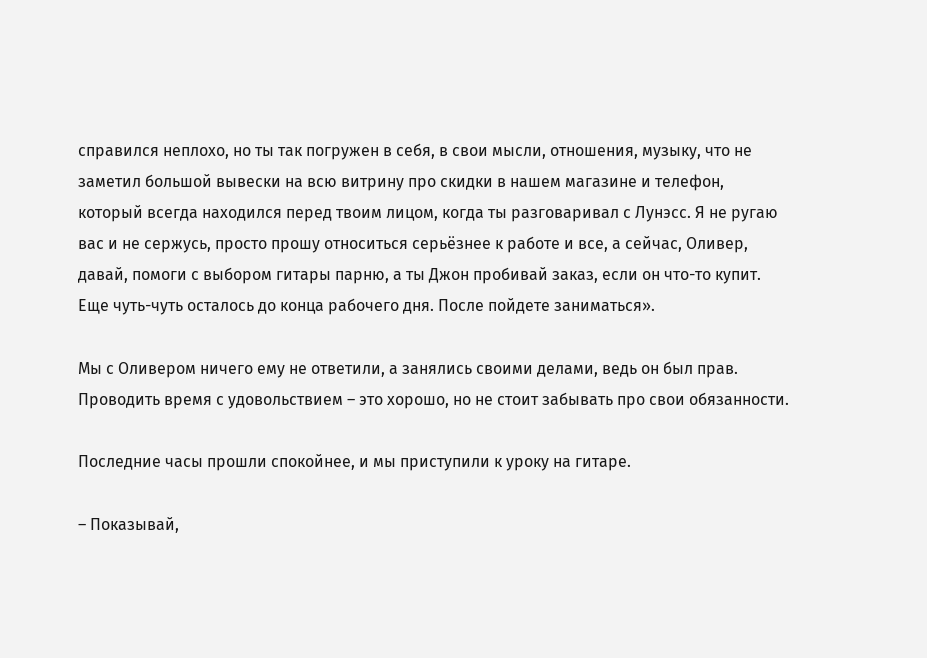справился неплохо, но ты так погружен в себя, в свои мысли, отношения, музыку, что не заметил большой вывески на всю витрину про скидки в нашем магазине и телефон, который всегда находился перед твоим лицом, когда ты разговаривал с Лунэсс. Я не ругаю вас и не сержусь, просто прошу относиться серьёзнее к работе и все, а сейчас, Оливер, давай, помоги с выбором гитары парню, а ты Джон пробивай заказ, если он что-то купит. Еще чуть-чуть осталось до конца рабочего дня. После пойдете заниматься».

Мы с Оливером ничего ему не ответили, а занялись своими делами, ведь он был прав. Проводить время с удовольствием – это хорошо, но не стоит забывать про свои обязанности.

Последние часы прошли спокойнее, и мы приступили к уроку на гитаре.

– Показывай,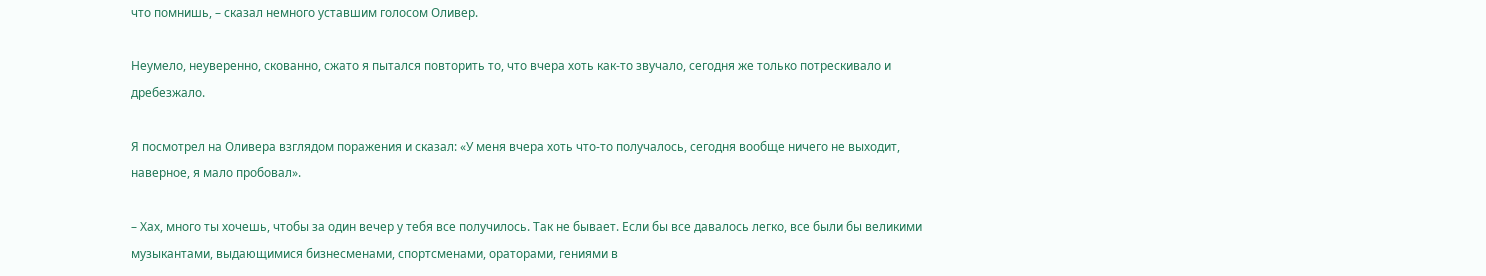что помнишь, – сказал немного уставшим голосом Оливер.

Неумело, неуверенно, скованно, сжато я пытался повторить то, что вчера хоть как-то звучало, сегодня же только потрескивало и дребезжало.

Я посмотрел на Оливера взглядом поражения и сказал: «У меня вчера хоть что-то получалось, сегодня вообще ничего не выходит, наверное, я мало пробовал».

– Хах, много ты хочешь, чтобы за один вечер у тебя все получилось. Так не бывает. Если бы все давалось легко, все были бы великими музыкантами, выдающимися бизнесменами, спортсменами, ораторами, гениями в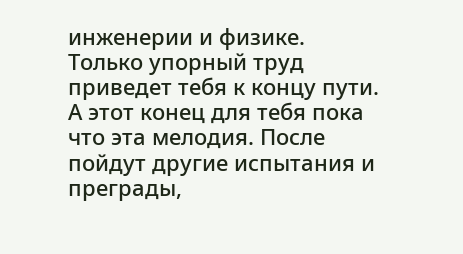инженерии и физике. Только упорный труд приведет тебя к концу пути. А этот конец для тебя пока что эта мелодия. После пойдут другие испытания и преграды,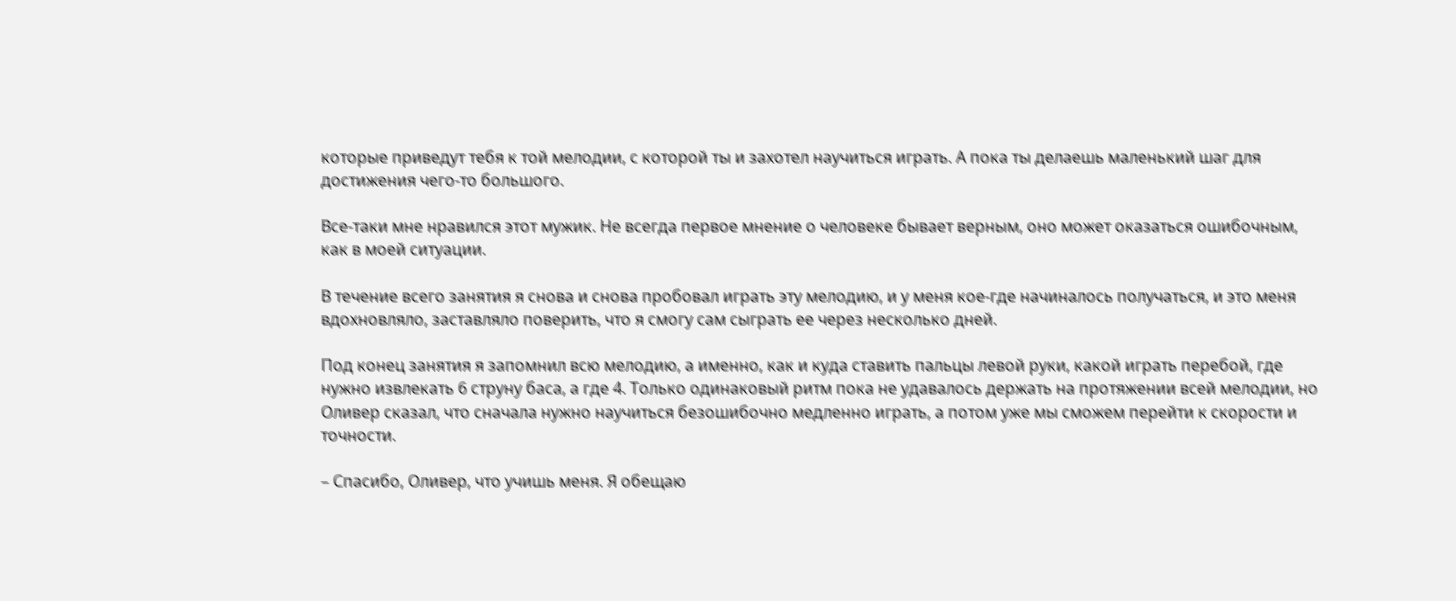которые приведут тебя к той мелодии, с которой ты и захотел научиться играть. А пока ты делаешь маленький шаг для достижения чего-то большого.

Все-таки мне нравился этот мужик. Не всегда первое мнение о человеке бывает верным, оно может оказаться ошибочным, как в моей ситуации.

В течение всего занятия я снова и снова пробовал играть эту мелодию, и у меня кое-где начиналось получаться, и это меня вдохновляло, заставляло поверить, что я смогу сам сыграть ее через несколько дней.

Под конец занятия я запомнил всю мелодию, а именно, как и куда ставить пальцы левой руки, какой играть перебой, где нужно извлекать 6 струну баса, а где 4. Только одинаковый ритм пока не удавалось держать на протяжении всей мелодии, но Оливер сказал, что сначала нужно научиться безошибочно медленно играть, а потом уже мы сможем перейти к скорости и точности.

– Спасибо, Оливер, что учишь меня. Я обещаю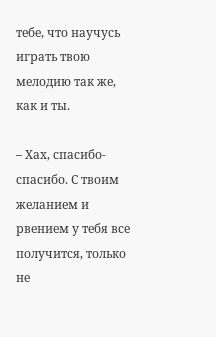тебе, что научусь играть твою мелодию так же, как и ты.

– Хах, спасибо-спасибо. С твоим желанием и рвением у тебя все получится, только не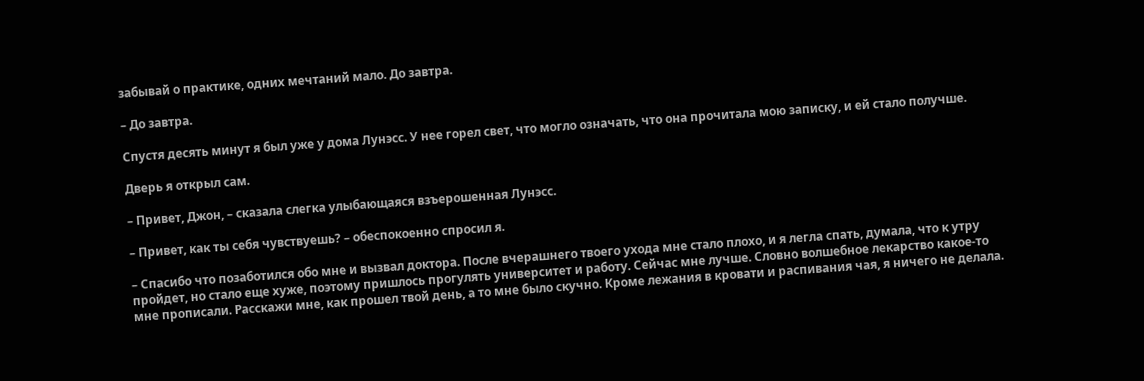забывай о практике, одних мечтаний мало. До завтра.

– До завтра.

Спустя десять минут я был уже у дома Лунэсс. У нее горел свет, что могло означать, что она прочитала мою записку, и ей стало получше.

Дверь я открыл сам.

– Привет, Джон, – сказала слегка улыбающаяся взъерошенная Лунэсс.

– Привет, как ты себя чувствуешь? – обеспокоенно спросил я.

– Спасибо что позаботился обо мне и вызвал доктора. После вчерашнего твоего ухода мне стало плохо, и я легла спать, думала, что к утру пройдет, но стало еще хуже, поэтому пришлось прогулять университет и работу. Сейчас мне лучше. Словно волшебное лекарство какое-то мне прописали. Расскажи мне, как прошел твой день, а то мне было скучно. Кроме лежания в кровати и распивания чая, я ничего не делала.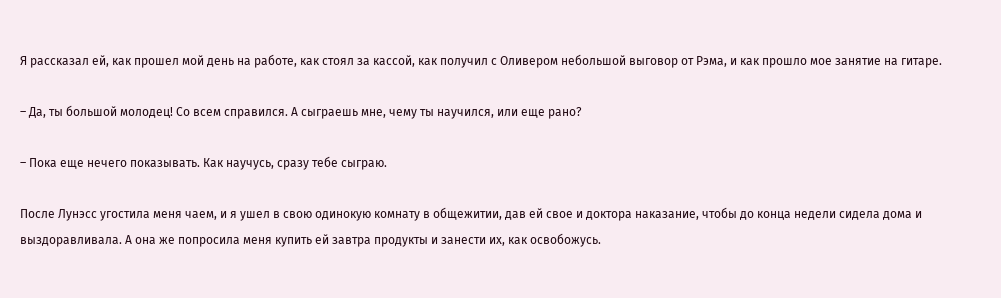Я рассказал ей, как прошел мой день на работе, как стоял за кассой, как получил с Оливером небольшой выговор от Рэма, и как прошло мое занятие на гитаре.

– Да, ты большой молодец! Со всем справился. А сыграешь мне, чему ты научился, или еще рано?

– Пока еще нечего показывать. Как научусь, сразу тебе сыграю.

После Лунэсс угостила меня чаем, и я ушел в свою одинокую комнату в общежитии, дав ей свое и доктора наказание, чтобы до конца недели сидела дома и выздоравливала. А она же попросила меня купить ей завтра продукты и занести их, как освобожусь.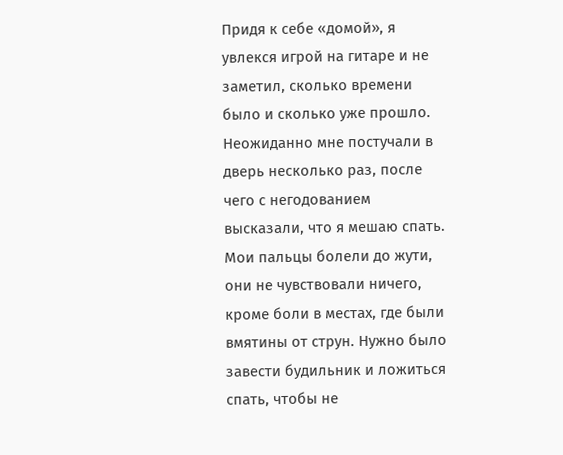Придя к себе «домой», я увлекся игрой на гитаре и не заметил, сколько времени было и сколько уже прошло. Неожиданно мне постучали в дверь несколько раз, после чего с негодованием высказали, что я мешаю спать. Мои пальцы болели до жути, они не чувствовали ничего, кроме боли в местах, где были вмятины от струн. Нужно было завести будильник и ложиться спать, чтобы не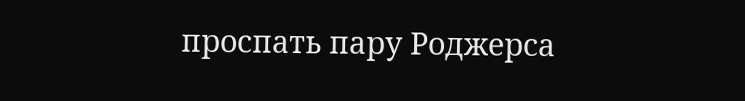проспать пару Роджерса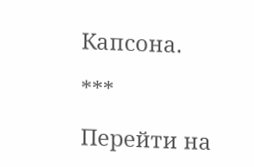Капсона.

***

Перейти на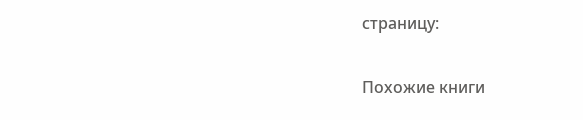страницу:

Похожие книги